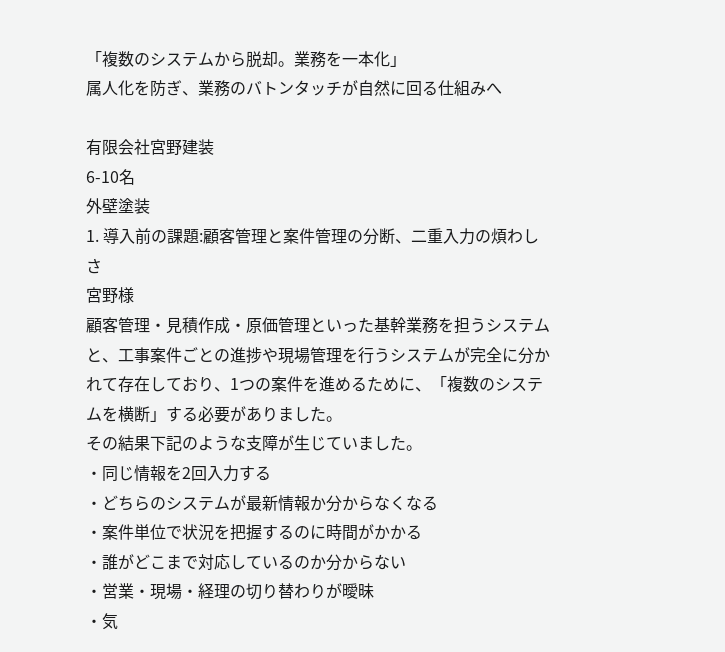「複数のシステムから脱却。業務を一本化」
属人化を防ぎ、業務のバトンタッチが自然に回る仕組みへ

有限会社宮野建装
6-10名
外壁塗装
1. 導入前の課題:顧客管理と案件管理の分断、二重入力の煩わしさ
宮野様
顧客管理・見積作成・原価管理といった基幹業務を担うシステムと、工事案件ごとの進捗や現場管理を行うシステムが完全に分かれて存在しており、1つの案件を進めるために、「複数のシステムを横断」する必要がありました。
その結果下記のような支障が生じていました。
・同じ情報を2回入力する
・どちらのシステムが最新情報か分からなくなる
・案件単位で状況を把握するのに時間がかかる
・誰がどこまで対応しているのか分からない
・営業・現場・経理の切り替わりが曖昧
・気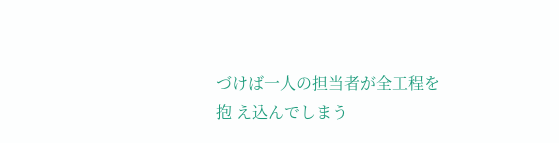づけば一人の担当者が全工程を抱 え込んでしまう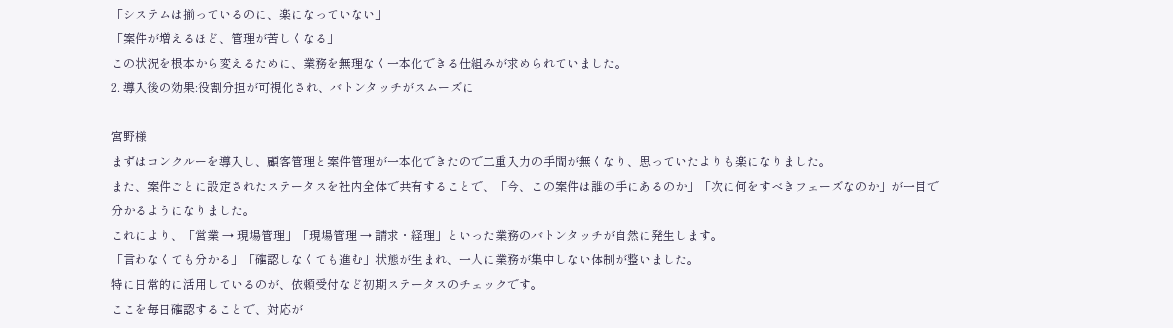「システムは揃っているのに、楽になっていない」
「案件が増えるほど、管理が苦しくなる」
この状況を根本から変えるために、業務を無理なく一本化できる仕組みが求められていました。
2. 導入後の効果:役割分担が可視化され、バトンタッチがスムーズに

宮野様
まずはコンクルーを導入し、顧客管理と案件管理が一本化できたので二重入力の手間が無くなり、思っていたよりも楽になりました。
また、案件ごとに設定されたステータスを社内全体で共有することで、「今、この案件は誰の手にあるのか」「次に何をすべきフェーズなのか」が一目で分かるようになりました。
これにより、「営業 → 現場管理」「現場管理 → 請求・経理」といった業務のバトンタッチが自然に発生します。
「言わなくても分かる」「確認しなくても進む」状態が生まれ、一人に業務が集中しない体制が整いました。
特に日常的に活用しているのが、依頼受付など初期ステータスのチェックです。
ここを毎日確認することで、対応が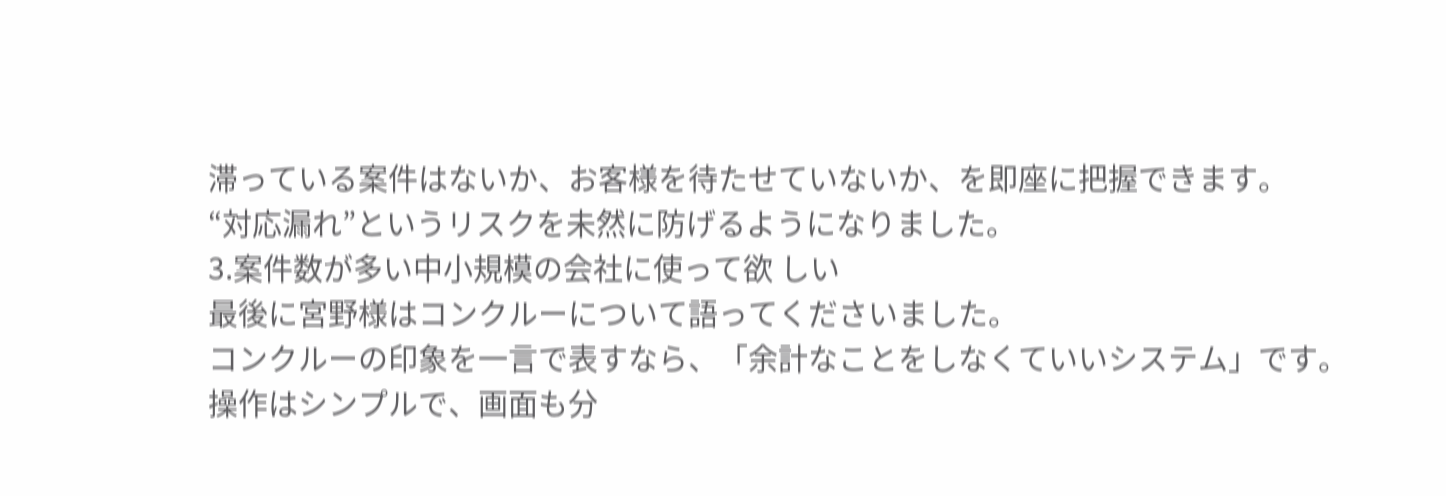滞っている案件はないか、お客様を待たせていないか、を即座に把握できます。
“対応漏れ”というリスクを未然に防げるようになりました。
3.案件数が多い中小規模の会社に使って欲 しい
最後に宮野様はコンクルーについて語ってくださいました。
コンクルーの印象を一言で表すなら、「余計なことをしなくていいシステム」です。
操作はシンプルで、画面も分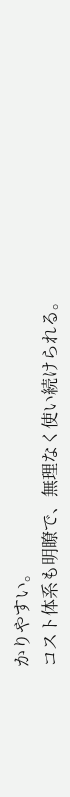かりやすい。
コスト体系も明瞭で、無理なく使い続けられる。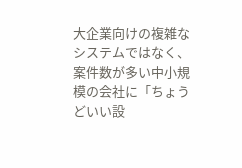大企業向けの複雑なシステムではなく、案件数が多い中小規模の会社に「ちょうどいい設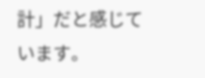計」だと感じています。